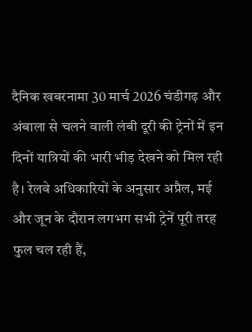दैनिक खबरनामा 30 मार्च 2026 चंडीगढ़ और अंबाला से चलने वाली लंबी दूरी की ट्रेनों में इन दिनों यात्रियों की भारी भीड़ देखने को मिल रही है। रेलवे अधिकारियों के अनुसार अप्रैल, मई और जून के दौरान लगभग सभी ट्रेनें पूरी तरह फुल चल रही हैं,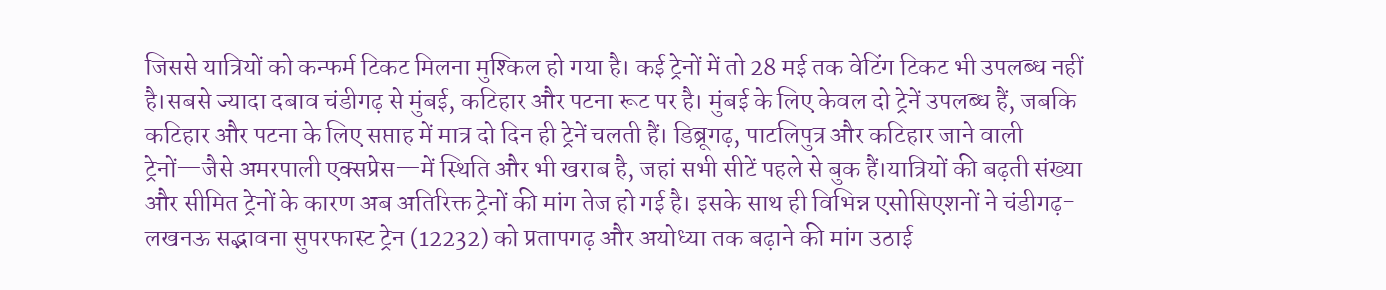जिससे यात्रियों को कन्फर्म टिकट मिलना मुश्किल हो गया है। कई ट्रेनों में तो 28 मई तक वेटिंग टिकट भी उपलब्ध नहीं है।सबसे ज्यादा दबाव चंडीगढ़ से मुंबई, कटिहार और पटना रूट पर है। मुंबई के लिए केवल दो ट्रेनें उपलब्ध हैं, जबकि कटिहार और पटना के लिए सप्ताह में मात्र दो दिन ही ट्रेनें चलती हैं। डिब्रूगढ़, पाटलिपुत्र और कटिहार जाने वाली ट्रेनों—जैसे अमरपाली एक्सप्रेस—में स्थिति और भी खराब है, जहां सभी सीटें पहले से बुक हैं।यात्रियों की बढ़ती संख्या और सीमित ट्रेनों के कारण अब अतिरिक्त ट्रेनों की मांग तेज हो गई है। इसके साथ ही विभिन्न एसोसिएशनों ने चंडीगढ़-लखनऊ सद्भावना सुपरफास्ट ट्रेन (12232) को प्रतापगढ़ और अयोध्या तक बढ़ाने की मांग उठाई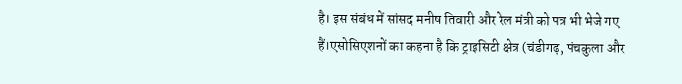है। इस संबंध में सांसद मनीष तिवारी और रेल मंत्री को पत्र भी भेजे गए हैं।एसोसिएशनों का कहना है कि ट्राइसिटी क्षेत्र (चंडीगढ़, पंचकुला और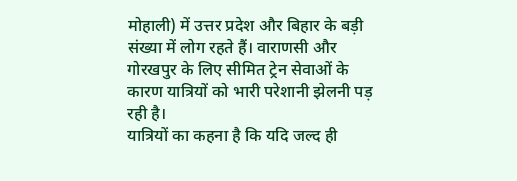मोहाली) में उत्तर प्रदेश और बिहार के बड़ी संख्या में लोग रहते हैं। वाराणसी और गोरखपुर के लिए सीमित ट्रेन सेवाओं के कारण यात्रियों को भारी परेशानी झेलनी पड़ रही है।
यात्रियों का कहना है कि यदि जल्द ही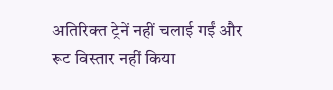अतिरिक्त ट्रेनें नहीं चलाई गईं और रूट विस्तार नहीं किया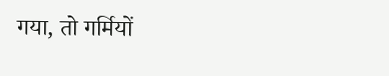गया, तो गर्मियों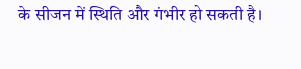के सीजन में स्थिति और गंभीर हो सकती है।